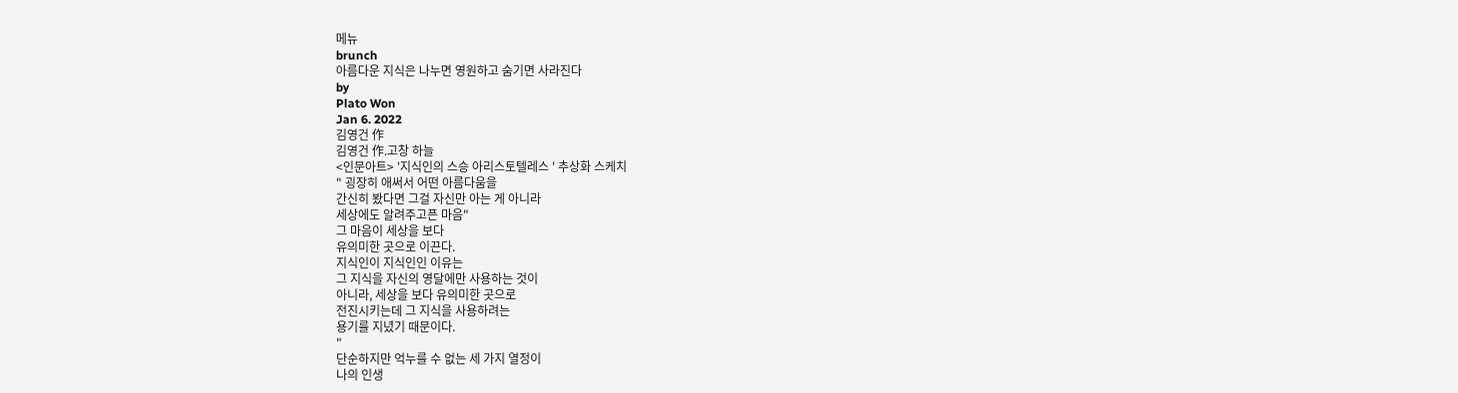메뉴
brunch
아름다운 지식은 나누면 영원하고 숨기면 사라진다
by
Plato Won
Jan 6. 2022
김영건 作
김영건 作.고창 하늘
<인문아트> '지식인의 스승 아리스토텔레스 ' 추상화 스케치
" 굉장히 애써서 어떤 아름다움을
간신히 봤다면 그걸 자신만 아는 게 아니라
세상에도 알려주고픈 마음"
그 마음이 세상을 보다
유의미한 곳으로 이끈다.
지식인이 지식인인 이유는
그 지식을 자신의 영달에만 사용하는 것이
아니라, 세상을 보다 유의미한 곳으로
전진시키는데 그 지식을 사용하려는
용기를 지녔기 때문이다.
"
단순하지만 억누를 수 없는 세 가지 열정이
나의 인생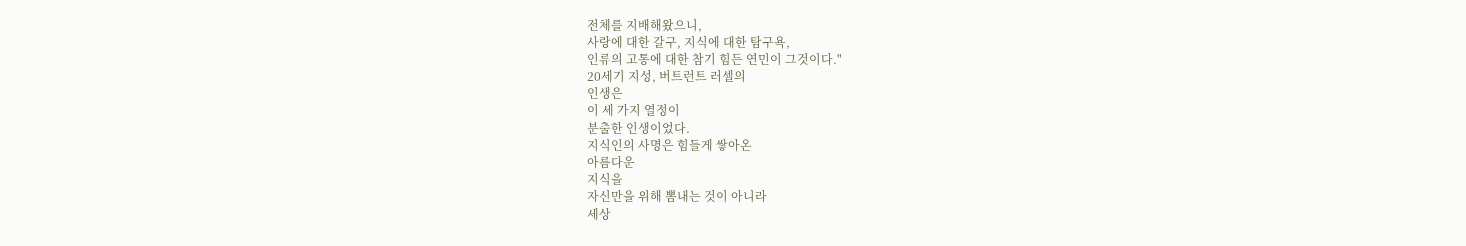전체를 지배해왔으니,
사랑에 대한 갈구, 지식에 대한 탐구욕,
인류의 고통에 대한 참기 힘든 연민이 그것이다."
20세기 지성, 버트런트 러셀의
인생은
이 세 가지 열정이
분출한 인생이었다.
지식인의 사명은 힘들게 쌓아온
아름다운
지식을
자신만을 위해 뽐내는 것이 아니라
세상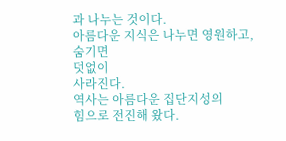과 나누는 것이다.
아름다운 지식은 나누면 영원하고,
숨기면
덧없이
사라진다.
역사는 아름다운 집단지성의
힘으로 전진해 왔다.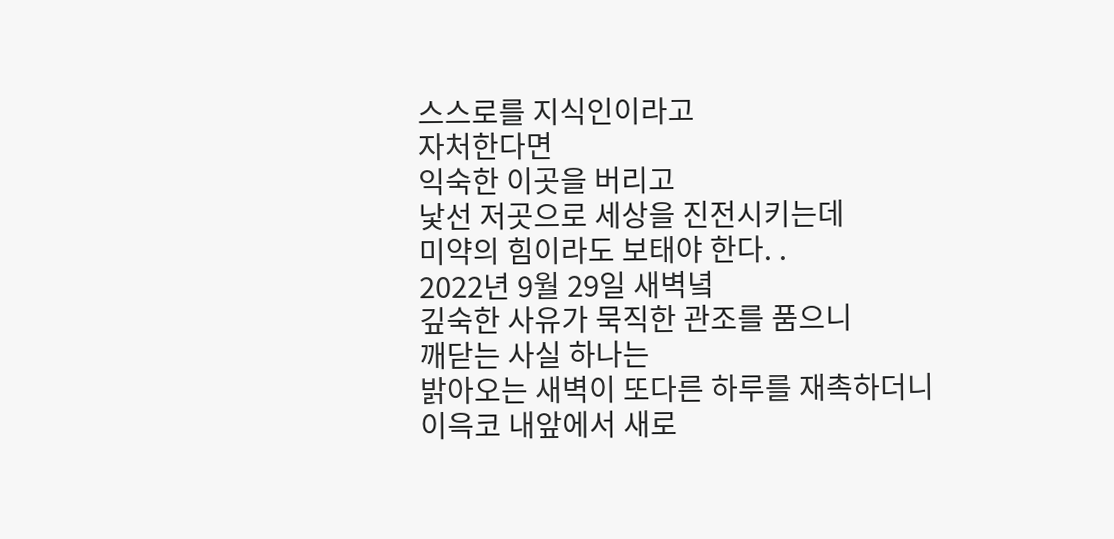스스로를 지식인이라고
자처한다면
익숙한 이곳을 버리고
낯선 저곳으로 세상을 진전시키는데
미약의 힘이라도 보태야 한다. .
2022년 9월 29일 새벽녘
깊숙한 사유가 묵직한 관조를 품으니
깨닫는 사실 하나는
밝아오는 새벽이 또다른 하루를 재촉하더니
이윽코 내앞에서 새로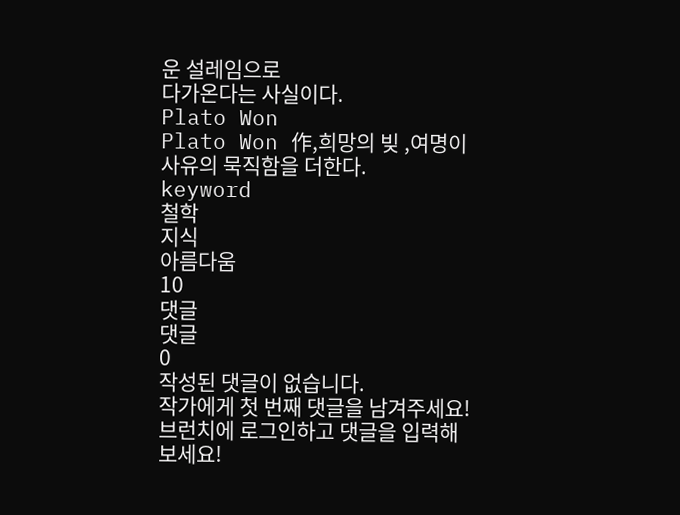운 설레임으로
다가온다는 사실이다.
Plato Won
Plato Won 作,희망의 빚 ,여명이 사유의 묵직함을 더한다.
keyword
철학
지식
아름다움
10
댓글
댓글
0
작성된 댓글이 없습니다.
작가에게 첫 번째 댓글을 남겨주세요!
브런치에 로그인하고 댓글을 입력해보세요!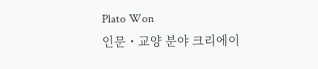Plato Won
인문・교양 분야 크리에이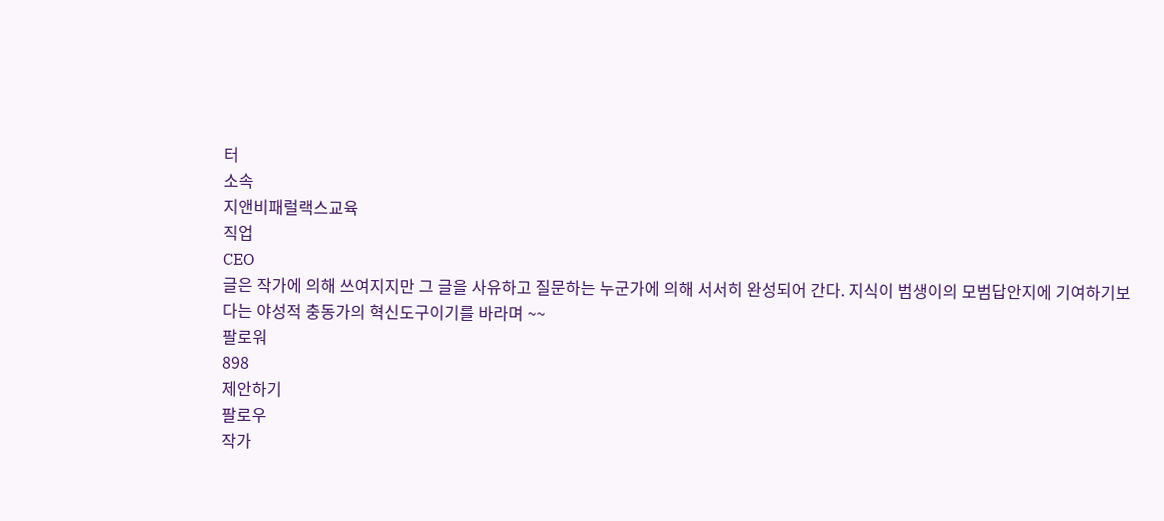터
소속
지앤비패럴랙스교육
직업
CEO
글은 작가에 의해 쓰여지지만 그 글을 사유하고 질문하는 누군가에 의해 서서히 완성되어 간다. 지식이 범생이의 모범답안지에 기여하기보다는 야성적 충동가의 혁신도구이기를 바라며 ~~
팔로워
898
제안하기
팔로우
작가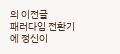의 이전글
패러다임 전환기에 정신이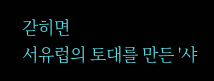갇히면
서유럽의 토대를 만든 '샤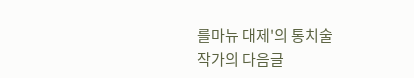를마뉴 대제'의 통치술
작가의 다음글